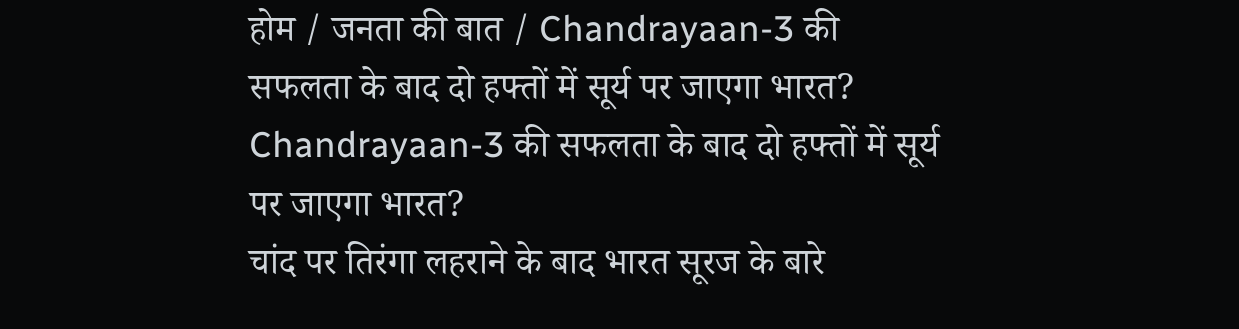होम / जनता की बात / Chandrayaan-3 की सफलता के बाद दो हफ्तों में सूर्य पर जाएगा भारत?
Chandrayaan-3 की सफलता के बाद दो हफ्तों में सूर्य पर जाएगा भारत?
चांद पर तिरंगा लहराने के बाद भारत सूरज के बारे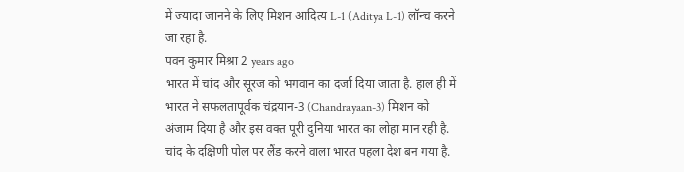में ज्यादा जानने के लिए मिशन आदित्य L-1 (Aditya L-1) लॉन्च करने जा रहा है.
पवन कुमार मिश्रा 2 years ago
भारत में चांद और सूरज को भगवान का दर्जा दिया जाता है. हाल ही में भारत ने सफलतापूर्वक चंद्रयान-3 (Chandrayaan-3) मिशन को अंजाम दिया है और इस वक्त पूरी दुनिया भारत का लोहा मान रही है. चांद के दक्षिणी पोल पर लैंड करने वाला भारत पहला देश बन गया है.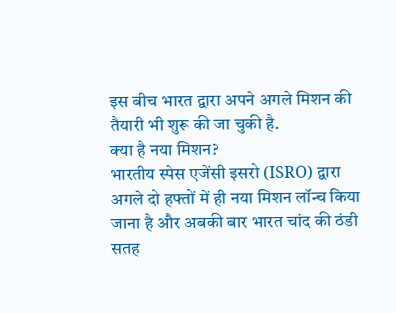इस बीच भारत द्वारा अपने अगले मिशन की तैयारी भी शुरू की जा चुकी है.
क्या है नया मिशन?
भारतीय स्पेस एजेंसी इसरो (ISRO) द्वारा अगले दो हफ्तों में ही नया मिशन लॉन्च किया जाना है और अबकी बार भारत चांद की ठंडी सतह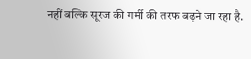नहीं बल्कि सूरज की गर्मी की तरफ बढ़ने जा रहा है.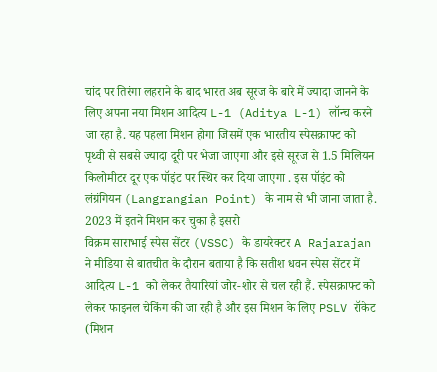चांद पर तिरंगा लहराने के बाद भारत अब सूरज के बारे में ज्यादा जानने के लिए अपना नया मिशन आदित्य L-1 (Aditya L-1) लॉन्च करने जा रहा है. यह पहला मिशन होगा जिसमें एक भारतीय स्पेसक्राफ्ट को पृथ्वी से सबसे ज्यादा दूरी पर भेजा जाएगा और इसे सूरज से 1.5 मिलियन किलोमीटर दूर एक पॉइंट पर स्थिर कर दिया जाएगा . इस पॉइंट को लंग्रंगियन (Langrangian Point) के नाम से भी जाना जाता है.
2023 में इतने मिशन कर चुका है इसरो
विक्रम साराभाई स्पेस सेंटर (VSSC) के डायरेक्टर A Rajarajan ने मीडिया से बातचीत के दौरान बताया है कि सतीश धवन स्पेस सेंटर में आदित्य L-1 को लेकर तैयारियां जोर-शोर से चल रही हैं. स्पेसक्राफ्ट को लेकर फाइनल चेकिंग की जा रही है और इस मिशन के लिए PSLV रॉकेट (मिशन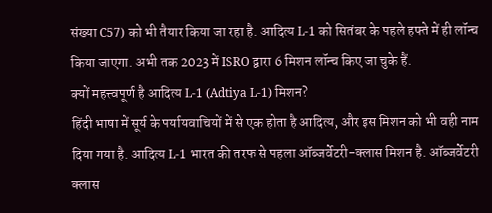संख्या C57) को भी तैयार किया जा रहा है. आदित्य L-1 को सितंबर के पहले हफ्ते में ही लॉन्च किया जाएगा. अभी तक 2023 में ISRO द्वारा 6 मिशन लॉन्च किए जा चुके हैं.
क्यों महत्त्वपूर्ण है आदित्य L-1 (Adtiya L-1) मिशन?
हिंदी भाषा में सूर्य के पर्यायवाचियों में से एक होता है आदित्य, और इस मिशन को भी वही नाम दिया गया है. आदित्य L-1 भारत की तरफ से पहला ऑब्जर्वेटरी-क्लास मिशन है. ऑब्जर्वेटरी क्लास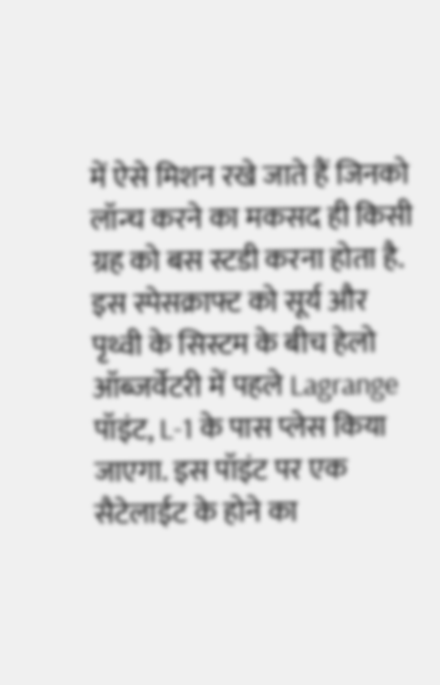में ऐसे मिशन रखे जाते हैं जिनको लॉन्च करने का मकसद ही किसी ग्रह को बस स्टडी करना होता है. इस स्पेसक्राफ्ट को सूर्य और पृथ्वी के सिस्टम के बीच हेलो ऑब्जर्वेटरी में पहले Lagrange पॉइंट, L-1 के पास प्लेस किया जाएगा. इस पॉइंट पर एक सैटेलाईट के होने का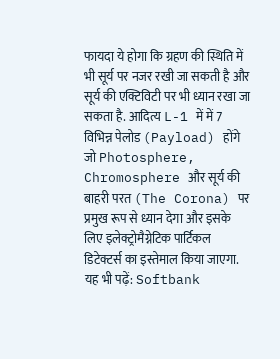फायदा ये होगा कि ग्रहण की स्थिति में भी सूर्य पर नजर रखी जा सकती है और सूर्य की एक्टिविटी पर भी ध्यान रखा जा सकता है. आदित्य L-1 में में 7 विभिन्न पेलोड (Payload) होंगे जो Photosphere, Chromosphere और सूर्य की बाहरी परत (The Corona) पर प्रमुख रूप से ध्यान देगा और इसके लिए इलेक्ट्रोमैग्नेटिक पार्टिकल डिटेक्टर्स का इस्तेमाल किया जाएगा.
यह भी पढ़ें: Softbank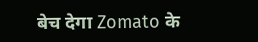बेच देगा Zomato के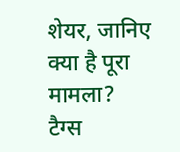शेयर, जानिए क्या है पूरा मामला?
टैग्स